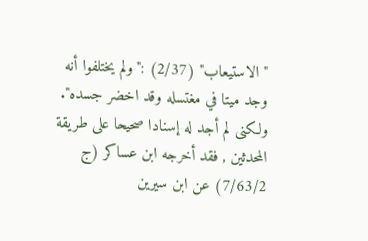"الاستيعاب" (2/37) :"ولم يختلفوا أنه وجد ميتا في مغتسله وقد اخضر جسده".
ولكنى لم أجد له إسنادا صحيحا على طريقة المحدثين , فقد أخرجه ابن عساكر (ج 7/63/2) عن ابن سيرين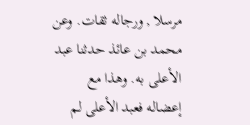مرسلا , ورجاله ثقات. وعن محمد بن عائذ حدثنا عبد الأعلى به. وهذا مع إعضاله فعبد الأعلى لم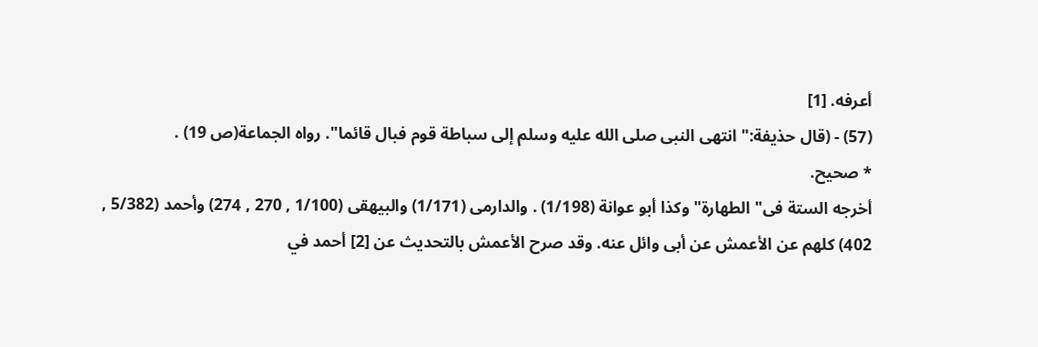أعرفه. [1]
(57) - (قال حذيفة:"انتهى النبى صلى الله عليه وسلم إلى سباطة قوم فبال قائما". رواه الجماعة(ص 19) .
* صحيح.
أخرجه الستة فى"الطهارة"وكذا أبو عوانة (1/198) . والدارمى (1/171) والبيهقى (1/100 , 270 , 274) وأحمد (5/382 , 402) كلهم عن الأعمش عن أبى وائل عنه. وقد صرح الأعمش بالتحديث عن [2] أحمد في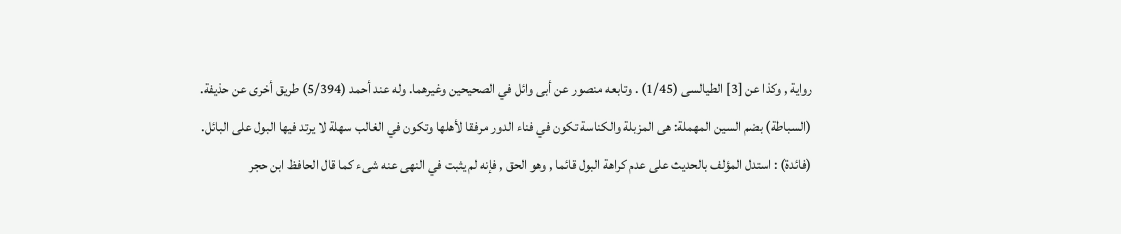رواية , وكذا عن [3] الطيالسى (1/45) . وتابعه منصور عن أبى وائل في الصحيحين وغيرهما. وله عند أحمد (5/394) طريق أخرى عن حذيفة.
(السباطة) بضم السين المهملة: هى المزبلة والكناسة تكون في فناء الدور مرفقا لأهلها وتكون في الغالب سهلة لا يرتد فيها البول على البائل.
(فائدة) : استدل المؤلف بالحديث على عدم كراهة البول قائما , وهو الحق , فإنه لم يثبت في النهى عنه شىء كما قال الحافظ ابن حجر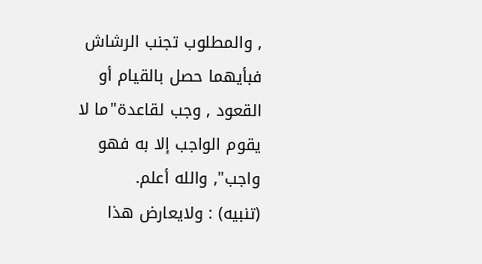, والمطلوب تجنب الرشاش فبأيهما حصل بالقيام أو القعود , وجب لقاعدة"ما لا يقوم الواجب إلا به فهو واجب", والله أعلم.
(تنبيه) : ولايعارض هذا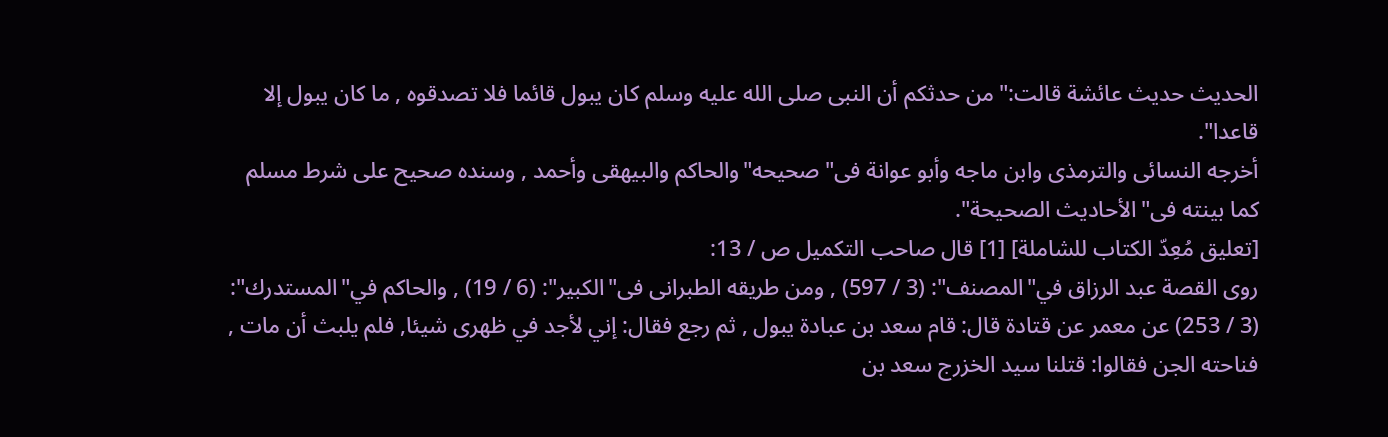الحديث حديث عائشة قالت:"من حدثكم أن النبى صلى الله عليه وسلم كان يبول قائما فلا تصدقوه , ما كان يبول إلا قاعدا".
أخرجه النسائى والترمذى وابن ماجه وأبو عوانة فى"صحيحه"والحاكم والبيهقى وأحمد , وسنده صحيح على شرط مسلم كما بينته فى"الأحاديث الصحيحة".
[تعليق مُعِدّ الكتاب للشاملة] [1] قال صاحب التكميل ص / 13:
روى القصة عبد الرزاق في"المصنف": (3 / 597) , ومن طريقه الطبرانى فى"الكبير": (6 / 19) , والحاكم في"المستدرك": (3 / 253) عن معمر عن قتادة قال: قام سعد بن عبادة يبول , ثم رجع فقال: إني لأجد في ظهرى شيئا, فلم يلبث أن مات , فناحته الجن فقالوا: قتلنا سيد الخزرج سعد بن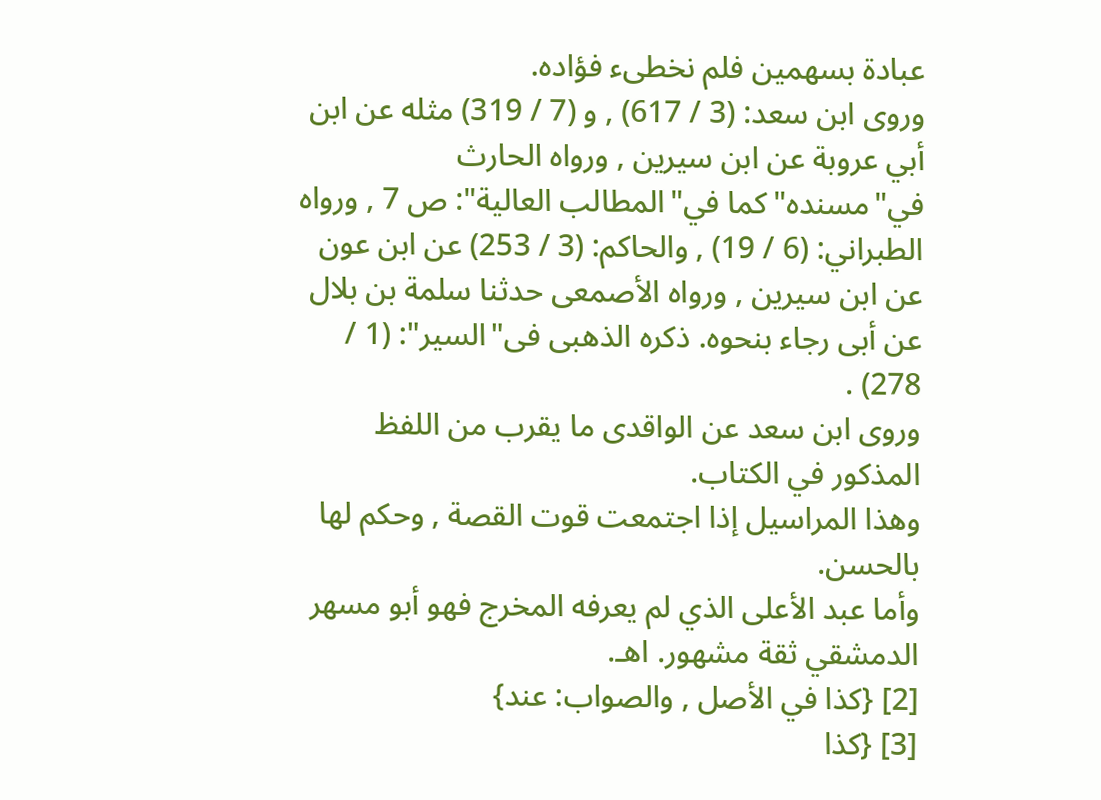عبادة بسهمين فلم نخطىء فؤاده.
وروى ابن سعد: (3 / 617) , و (7 / 319) مثله عن ابن أبي عروبة عن ابن سيرين , ورواه الحارث في"مسنده"كما في"المطالب العالية": ص 7 , ورواه الطبراني: (6 / 19) , والحاكم: (3 / 253) عن ابن عون عن ابن سيرين , ورواه الأصمعى حدثنا سلمة بن بلال عن أبى رجاء بنحوه. ذكره الذهبى فى"السير": (1 / 278) .
وروى ابن سعد عن الواقدى ما يقرب من اللفظ المذكور في الكتاب.
وهذا المراسيل إذا اجتمعت قوت القصة , وحكم لها بالحسن.
وأما عبد الأعلى الذي لم يعرفه المخرج فهو أبو مسهر الدمشقي ثقة مشهور. اهـ.
[2] {كذا في الأصل , والصواب: عند}
[3] {كذا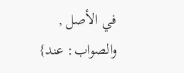في الأصل , والصواب: عند}